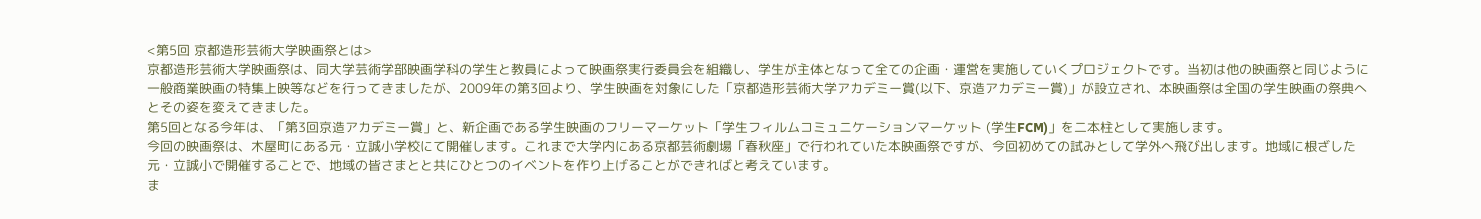<第5回 京都造形芸術大学映画祭とは>
京都造形芸術大学映画祭は、同大学芸術学部映画学科の学生と教員によって映画祭実行委員会を組織し、学生が主体となって全ての企画・運営を実施していくプロジェクトです。当初は他の映画祭と同じように一般商業映画の特集上映等などを行ってきましたが、2009年の第3回より、学生映画を対象にした「京都造形芸術大学アカデミー賞(以下、京造アカデミー賞)」が設立され、本映画祭は全国の学生映画の祭典へとその姿を変えてきました。
第5回となる今年は、「第3回京造アカデミー賞」と、新企画である学生映画のフリーマーケット「学生フィルムコミュニケーションマーケット (学生FCM)」を二本柱として実施します。
今回の映画祭は、木屋町にある元・立誠小学校にて開催します。これまで大学内にある京都芸術劇場「春秋座」で行われていた本映画祭ですが、今回初めての試みとして学外へ飛び出します。地域に根ざした元・立誠小で開催することで、地域の皆さまとと共にひとつのイベントを作り上げることができればと考えています。
ま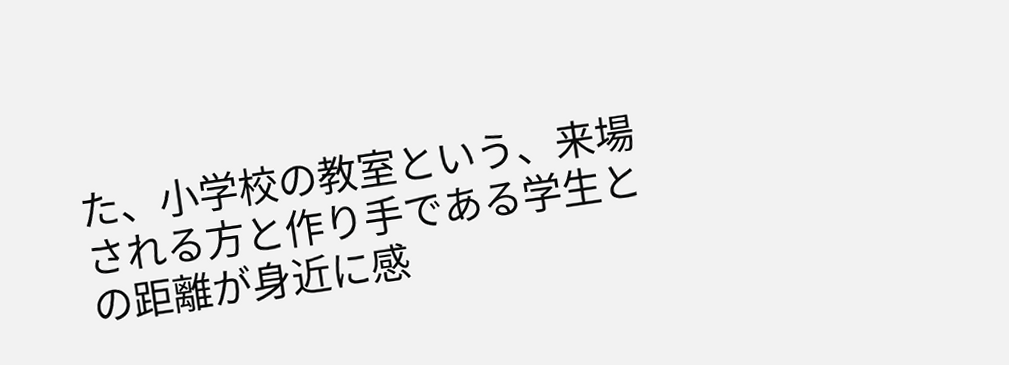た、小学校の教室という、来場される方と作り手である学生との距離が身近に感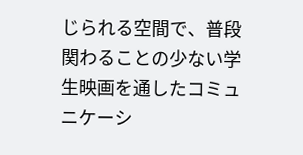じられる空間で、普段関わることの少ない学生映画を通したコミュニケーシ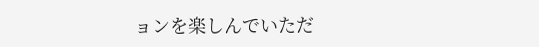ョンを楽しんでいただ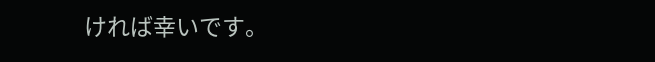ければ幸いです。